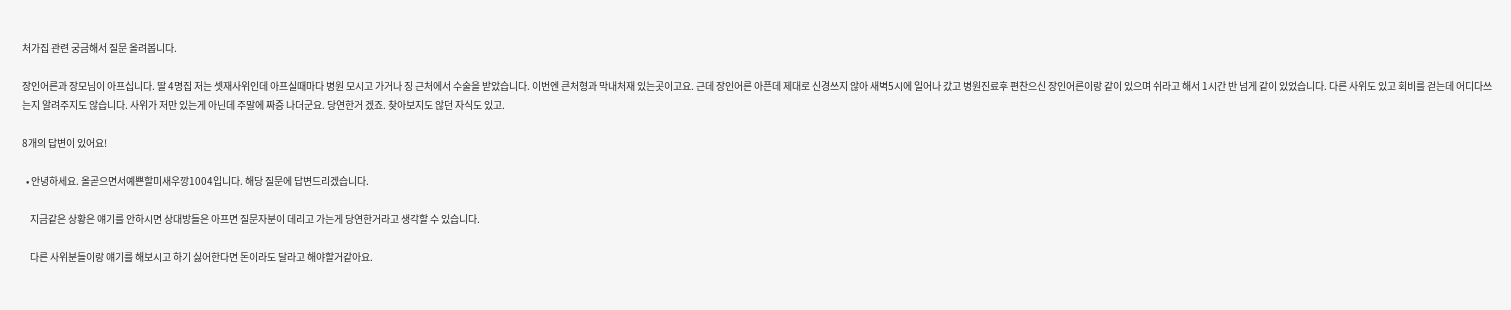처가집 관련 궁금해서 질문 올려봅니다.

장인어른과 장모님이 아프십니다. 딸 4명집 저는 셋재사위인데 아프실때마다 병원 모시고 가거나 징 근처에서 수술을 받았습니다. 이번엔 큰처형과 막내처재 있는곳이고요. 근데 장인어른 아픈데 제대로 신경쓰지 않아 새벽5시에 일어나 갔고 병원진료후 편찬으신 장인어른이랑 같이 있으며 쉬라고 해서 1시간 반 넘게 같이 있었습니다. 다른 사위도 있고 회비를 걷는데 어디다쓰는지 알려주지도 않습니다. 사위가 저만 있는게 아닌데 주말에 짜증 나더군요. 당연한거 겠죠. 찾아보지도 않던 자식도 있고.

8개의 답변이 있어요!

  • 안녕하세요. 올곧으면서예쁜할미새우깡1004입니다. 해당 질문에 답변드리겠습니다.

    지금같은 상황은 얘기를 안하시면 상대방들은 아프면 질문자분이 데리고 가는게 당연한거라고 생각할 수 있습니다.

    다른 사위분들이랑 얘기를 해보시고 하기 싫어한다면 돈이라도 달라고 해야할거같아요.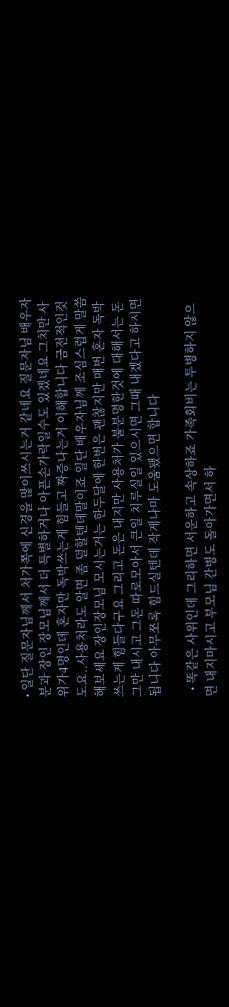• 일단 질문자님께서 처가쪽에 신경을 많이쓰시는거 같네요 질문자님 배우자분과 장인 장모님께서 더 특별하거나 아픈손가락일수도 있겠네요 그치만 사위가4명인데 혼자만 독박쓰는게 힘들고 짜증나는거 이해합니다 금전적인것도요..사용처라도 알면 좀 덜할텐데말이죠 일단 배우자님께 조심스럽게 말씀해보세요 장인장모님 모시는거는 한두달에 한번은 괜찮지만 매번 혼자 독박쓰는게 힘들다구요 그리고 돈은 내지만 사용처가 불분명한것에 대해서는 돈 그만 내시고 그돈 따로모아서 큰일 치루실일 있으시면 그때 내겠다고 하시면 됩니다 아무쪼록 힘드실텐데 작게나마 도움됐으면 합니다

  • 똑같은 사위인데 그리하면 서운하고 속상하죠 가족회비는 투병하지 않으면 내지마시고 부모님 간병도 돌아가면서 하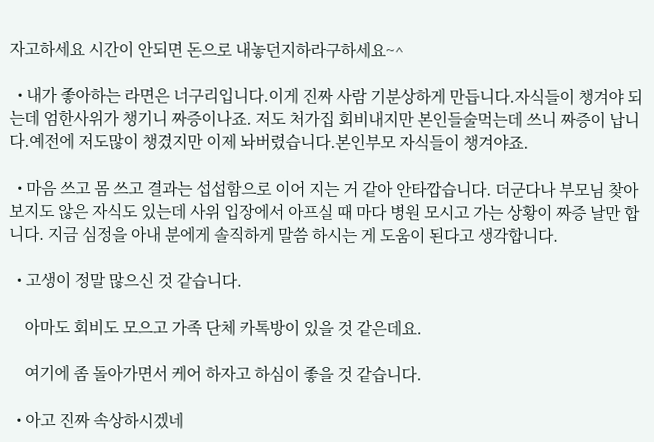자고하세요 시간이 안되면 돈으로 내놓던지하라구하세요~^

  • 내가 좋아하는 라면은 너구리입니다.이게 진짜 사람 기분상하게 만듭니다.자식들이 챙겨야 되는데 엄한사위가 챙기니 짜증이나죠. 저도 처가집 회비내지만 본인들술먹는데 쓰니 짜증이 납니다.예전에 저도많이 챙겼지만 이제 놔버렸습니다.본인부모 자식들이 챙겨야죠.

  • 마음 쓰고 몸 쓰고 결과는 섭섭함으로 이어 지는 거 같아 안타깝습니다. 더군다나 부모님 찾아 보지도 않은 자식도 있는데 사위 입장에서 아프실 때 마다 병원 모시고 가는 상황이 짜증 날만 합니다. 지금 심정을 아내 분에게 솔직하게 말씀 하시는 게 도움이 된다고 생각합니다.

  • 고생이 정말 많으신 것 같습니다.

    아마도 회비도 모으고 가족 단체 카톡방이 있을 것 같은데요.

    여기에 좀 돌아가면서 케어 하자고 하심이 좋을 것 같습니다.

  • 아고 진짜 속상하시겠네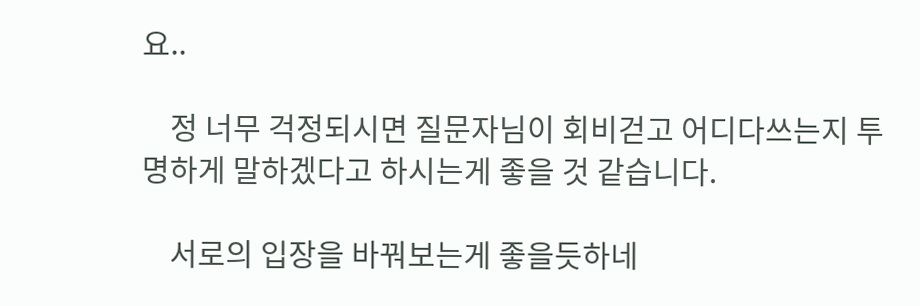요..

    정 너무 걱정되시면 질문자님이 회비걷고 어디다쓰는지 투명하게 말하겠다고 하시는게 좋을 것 같습니다.

    서로의 입장을 바꿔보는게 좋을듯하네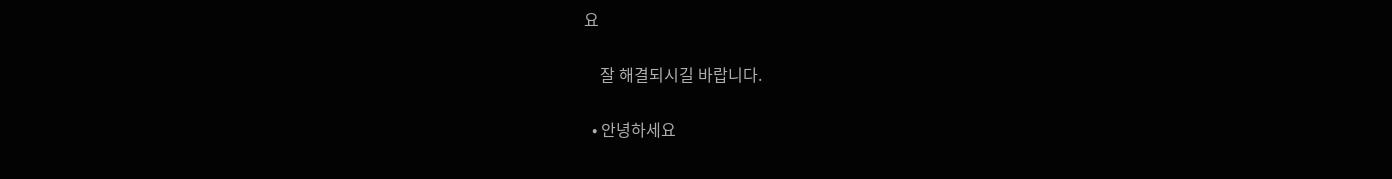요

    잘 해결되시길 바랍니다.

  • 안녕하세요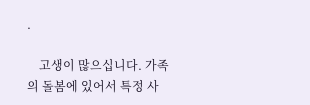.

    고생이 많으십니다. 가족의 돌봄에 있어서 특정 사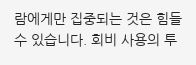람에게만 집중되는 것은 힘들 수 있습니다. 회비 사용의 투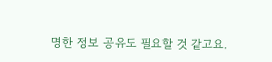명한 정보 공유도 필요할 것 같고요.